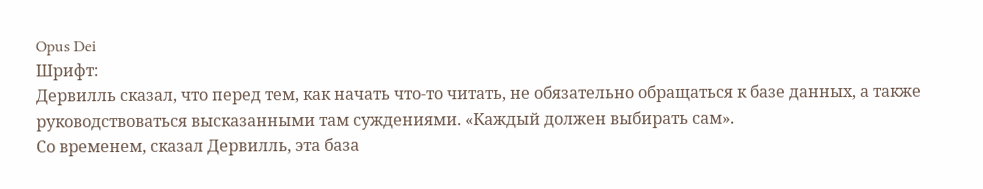Opus Dei
Шрифт:
Дервилль сказал, что перед тем, как начать что-то читать, не обязательно обращаться к базе данных, а также руководствоваться высказанными там суждениями. «Каждый должен выбирать сам».
Со временем, сказал Дервилль, эта база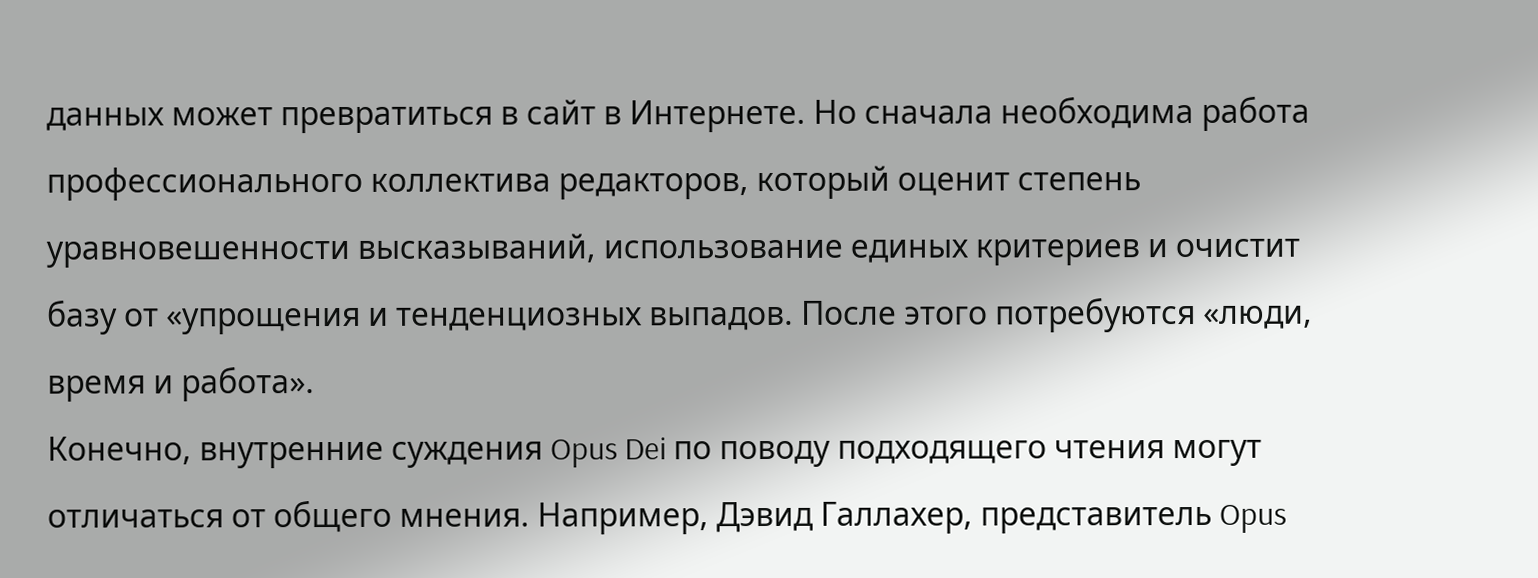данных может превратиться в сайт в Интернете. Но сначала необходима работа профессионального коллектива редакторов, который оценит степень уравновешенности высказываний, использование единых критериев и очистит базу от «упрощения и тенденциозных выпадов. После этого потребуются «люди, время и работа».
Конечно, внутренние суждения Opus Dei по поводу подходящего чтения могут отличаться от общего мнения. Например, Дэвид Галлахер, представитель Opus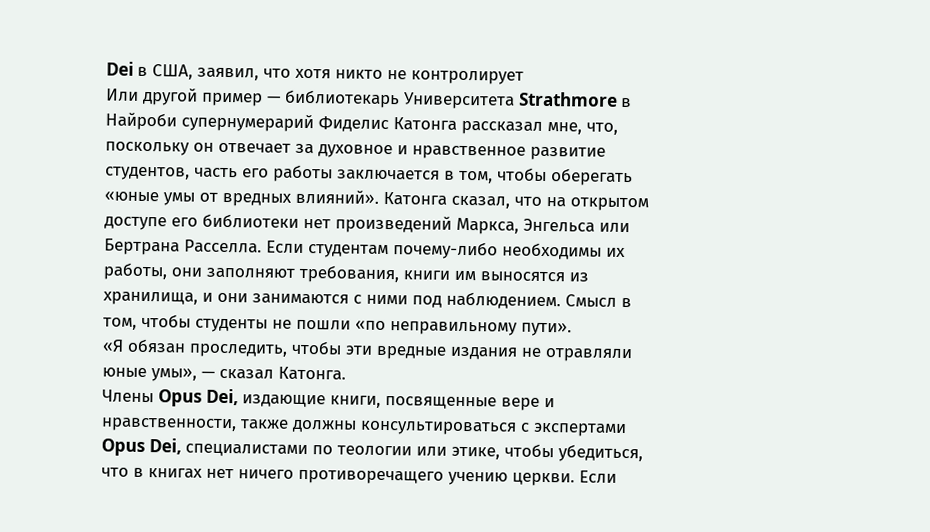Dei в США, заявил, что хотя никто не контролирует
Или другой пример — библиотекарь Университета Strathmore в Найроби супернумерарий Фиделис Катонга рассказал мне, что, поскольку он отвечает за духовное и нравственное развитие студентов, часть его работы заключается в том, чтобы оберегать «юные умы от вредных влияний». Катонга сказал, что на открытом доступе его библиотеки нет произведений Маркса, Энгельса или Бертрана Расселла. Если студентам почему-либо необходимы их работы, они заполняют требования, книги им выносятся из хранилища, и они занимаются с ними под наблюдением. Смысл в том, чтобы студенты не пошли «по неправильному пути».
«Я обязан проследить, чтобы эти вредные издания не отравляли юные умы», — сказал Катонга.
Члены Opus Dei, издающие книги, посвященные вере и нравственности, также должны консультироваться с экспертами Opus Dei, специалистами по теологии или этике, чтобы убедиться, что в книгах нет ничего противоречащего учению церкви. Если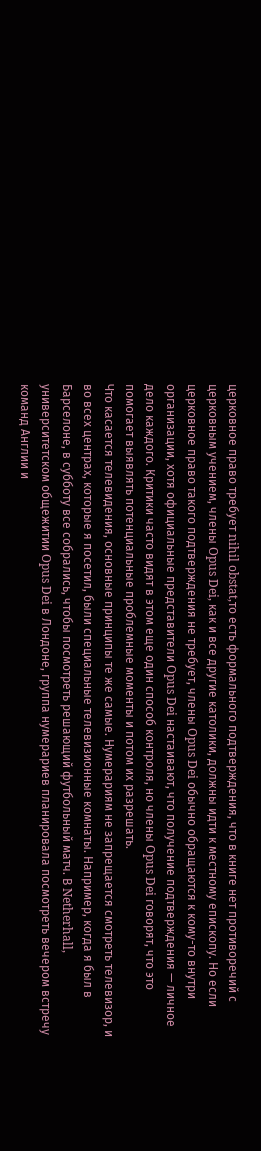церковное право требует nihil obstat,то есть формального подтверждения, что в книге нет противоречий с церковным учением, члены Opus Dei, как и все другие католики, должны идти к местному епископу. Но если церковное право такого подтверждения не требует, члены Opus Dei обычно обращаются к кому-то внутри организации, хотя официальные представители Opus Dei настаивают, что получение подтверждения — личное дело каждого. Критики часто видят в этом еще один способ контроля, но члены Opus Dei говорят, что это помогает выявлять потенциальные проблемные моменты и потом их разрешать.
Что касается телевидения, основные принципы те же самые. Нумерариям не запрещается смотреть телевизор, и во всех центрах, которые я посетил, были специальные телевизионные комнаты. Например, когда я был в Барселоне, в субботу все собрались, чтобы посмотреть решающий футбольный матч. В Netherhall, университетском общежитии Opus Dei в Лондоне, группа нумерариев планировала посмотреть вечером встречу команд Англии и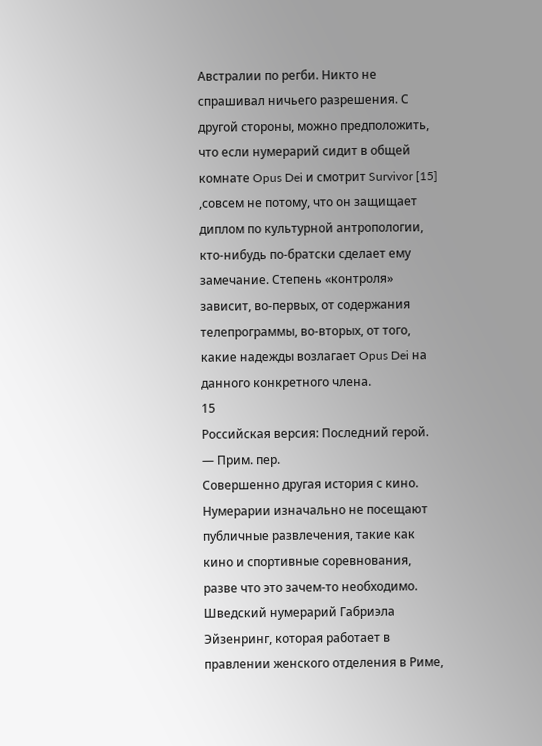Австралии по регби. Никто не спрашивал ничьего разрешения. С другой стороны, можно предположить, что если нумерарий сидит в общей комнате Opus Dei и смотрит Survivor [15] ,совсем не потому, что он защищает диплом по культурной антропологии, кто-нибудь по-братски сделает ему замечание. Степень «контроля» зависит, во-первых, от содержания телепрограммы, во-вторых, от того, какие надежды возлагает Opus Dei на данного конкретного члена.
15
Российская версия: Последний герой. — Прим. пер.
Совершенно другая история с кино. Нумерарии изначально не посещают публичные развлечения, такие как кино и спортивные соревнования, разве что это зачем-то необходимо. Шведский нумерарий Габриэла Эйзенринг, которая работает в правлении женского отделения в Риме,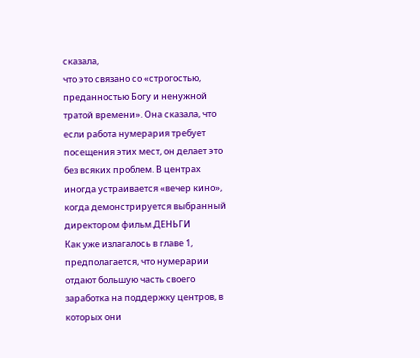сказала,
что это связано со «строгостью, преданностью Богу и ненужной тратой времени». Она сказала, что если работа нумерария требует посещения этих мест, он делает это без всяких проблем. В центрах иногда устраивается «вечер кино», когда демонстрируется выбранный директором фильм.ДЕНЬГИ
Как уже излагалось в главе 1, предполагается, что нумерарии отдают большую часть своего заработка на поддержку центров, в которых они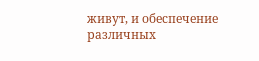живут, и обеспечение различных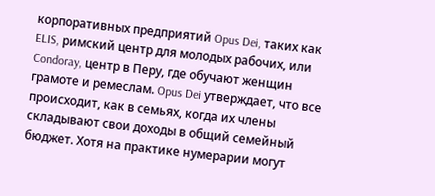корпоративных предприятий Opus Dei, таких как ELIS, римский центр для молодых рабочих, или Condoray, центр в Перу, где обучают женщин грамоте и ремеслам. Opus Dei утверждает, что все происходит, как в семьях, когда их члены складывают свои доходы в общий семейный бюджет. Хотя на практике нумерарии могут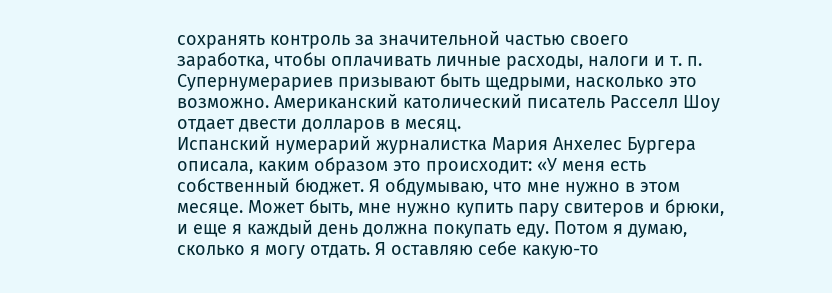сохранять контроль за значительной частью своего заработка, чтобы оплачивать личные расходы, налоги и т. п. Супернумерариев призывают быть щедрыми, насколько это возможно. Американский католический писатель Расселл Шоу отдает двести долларов в месяц.
Испанский нумерарий журналистка Мария Анхелес Бургера описала, каким образом это происходит: «У меня есть собственный бюджет. Я обдумываю, что мне нужно в этом месяце. Может быть, мне нужно купить пару свитеров и брюки, и еще я каждый день должна покупать еду. Потом я думаю, сколько я могу отдать. Я оставляю себе какую-то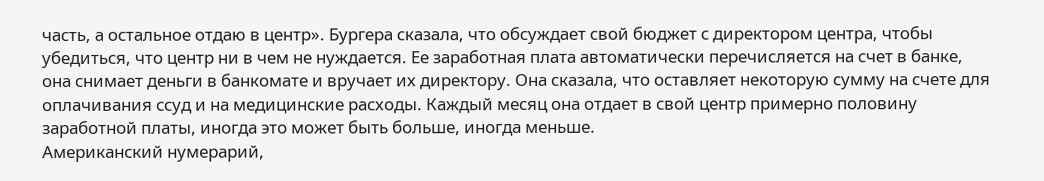часть, а остальное отдаю в центр». Бургера сказала, что обсуждает свой бюджет с директором центра, чтобы убедиться, что центр ни в чем не нуждается. Ее заработная плата автоматически перечисляется на счет в банке, она снимает деньги в банкомате и вручает их директору. Она сказала, что оставляет некоторую сумму на счете для оплачивания ссуд и на медицинские расходы. Каждый месяц она отдает в свой центр примерно половину заработной платы, иногда это может быть больше, иногда меньше.
Американский нумерарий,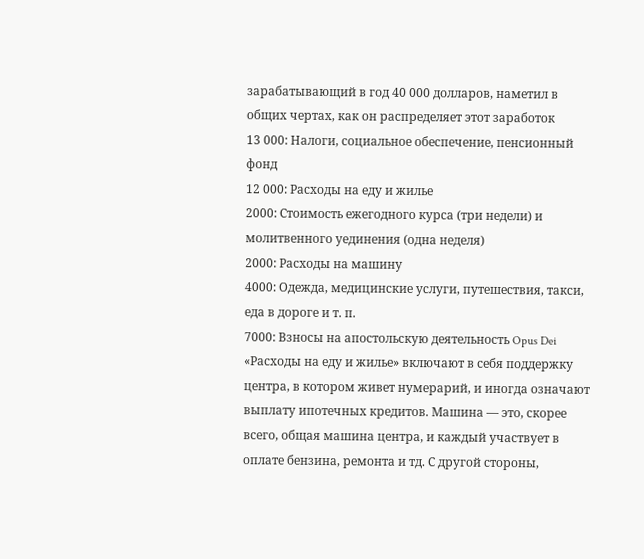зарабатывающий в год 40 000 долларов, наметил в общих чертах, как он распределяет этот заработок
13 000: Налоги, социальное обеспечение, пенсионный фонд
12 000: Расходы на еду и жилье
2000: Стоимость ежегодного курса (три недели) и молитвенного уединения (одна неделя)
2000: Расходы на машину
4000: Одежда, медицинские услуги, путешествия, такси, еда в дороге и т. п.
7000: Взносы на апостольскую деятельность Opus Dei
«Расходы на еду и жилье» включают в себя поддержку центра, в котором живет нумерарий, и иногда означают выплату ипотечных кредитов. Машина — это, скорее всего, общая машина центра, и каждый участвует в оплате бензина, ремонта и тд. С другой стороны,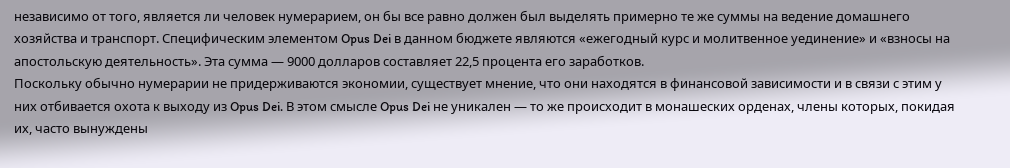независимо от того, является ли человек нумерарием, он бы все равно должен был выделять примерно те же суммы на ведение домашнего хозяйства и транспорт. Специфическим элементом Opus Dei в данном бюджете являются «ежегодный курс и молитвенное уединение» и «взносы на апостольскую деятельность». Эта сумма — 9000 долларов составляет 22,5 процента его заработков.
Поскольку обычно нумерарии не придерживаются экономии, существует мнение, что они находятся в финансовой зависимости и в связи с этим у них отбивается охота к выходу из Opus Dei. В этом смысле Opus Dei не уникален — то же происходит в монашеских орденах, члены которых, покидая их, часто вынуждены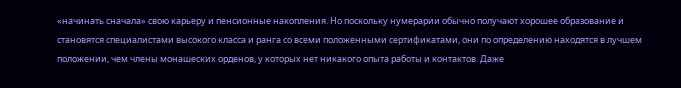«начинать сначала» свою карьеру и пенсионные накопления. Но поскольку нумерарии обычно получают хорошее образование и становятся специалистами высокого класса и ранга со всеми положенными сертификатами, они по определению находятся в лучшем положении, чем члены монашеских орденов, у которых нет никакого опыта работы и контактов. Даже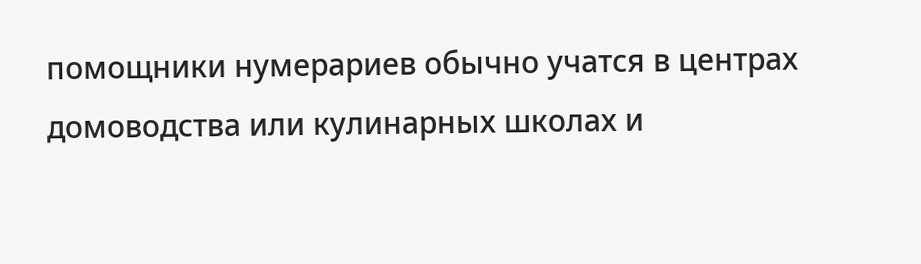помощники нумерариев обычно учатся в центрах домоводства или кулинарных школах и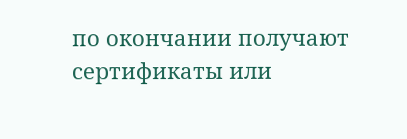по окончании получают сертификаты или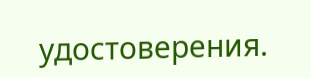удостоверения.